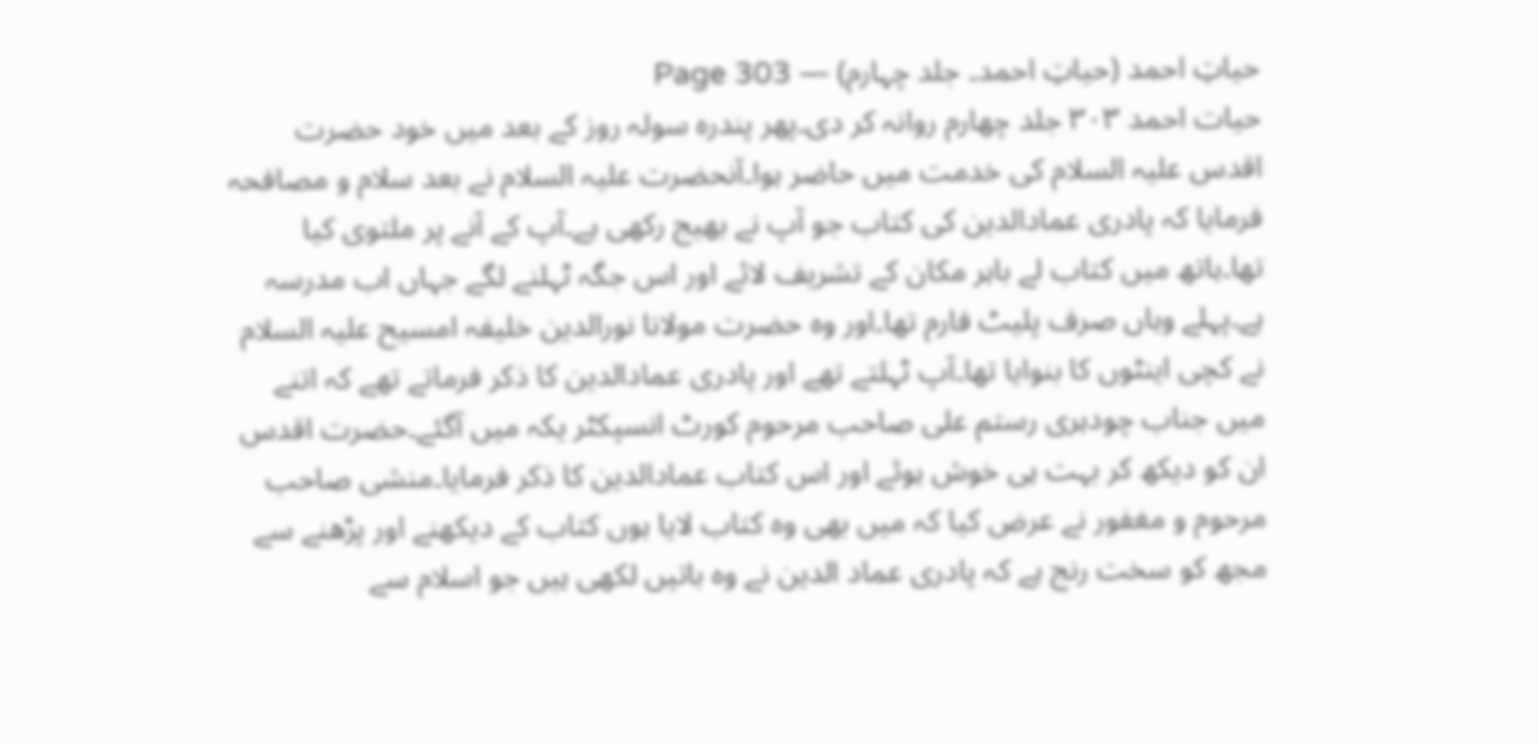حیاتِ احمد (حیاتِ احمد۔ جلد چہارم) — Page 303
حیات احمد ٣٠٣ جلد چهارم روانہ کر دی۔پھر پندرہ سولہ روز کے بعد میں خود حضرت اقدس علیہ السلام کی خدمت میں حاضر ہوا۔آنحضرت علیہ السلام نے بعد سلام و مصافحہ فرمایا کہ پادری عمادالدین کی کتاب جو آپ نے بھیج رکھی ہے۔آپ کے آنے پر ملتوی کیا تھا۔ہاتھ میں کتاب لے باہر مکان کے تشریف لائے اور اس جگہ ٹہلنے لگے جہاں اب مدرسہ ہے۔پہلے وہاں صرف پلیٹ فارم تھا۔اور وہ حضرت مولانا نورالدین خلیفہ امسیح علیہ السلام نے کچی اینٹوں کا بنوایا تھا۔آپ ٹہلتے تھے اور پادری عمادالدین کا ذکر فرماتے تھے کہ اتنے میں جناب چودہری رستم علی صاحب مرحوم کورٹ انسپکٹر یکہ میں آگئے۔حضرت اقدس ان کو دیکھ کر بہت ہی خوش ہوئے اور اس کتاب عمادالدین کا ذکر فرمایا۔منشی صاحب مرحوم و مغفور نے عرض کیا کہ میں بھی وہ کتاب لایا ہوں کتاب کے دیکھنے اور پڑھنے سے مجھ کو سخت رنج ہے کہ پادری عماد الدین نے وہ باتیں لکھی ہیں جو اسلام سے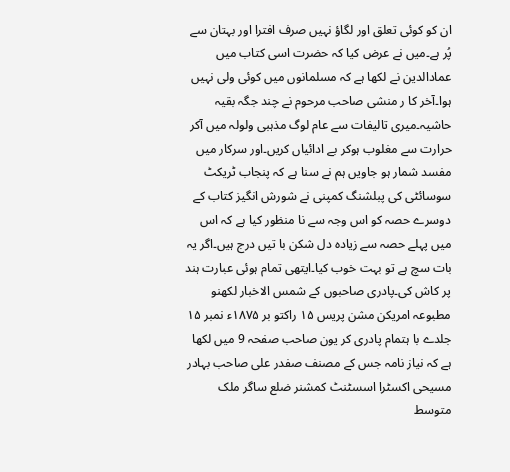ان کو کوئی تعلق اور لگاؤ نہیں صرف افترا اور بہتان سے پُر ہے۔میں نے عرض کیا کہ حضرت اسی کتاب میں عمادالدین نے لکھا ہے کہ مسلمانوں میں کوئی ولی نہیں ہوا۔آخر کا ر منشی صاحب مرحوم نے چند جگہ بقیہ حاشیہ۔میری تالیفات سے عام لوگ مذہبی ولولہ میں آکر حرارت سے مغلوب ہوکر بے ادائیاں کریں۔اور سرکار میں مفسد شمار ہو جاویں ہم نے سنا ہے کہ پنجاب ٹریکٹ سوسائٹی کی پبلشنگ کمپنی نے شورش انگیز کتاب کے دوسرے حصہ کو اس وجہ سے نا منظور کیا ہے کہ اس میں پہلے حصہ سے زیادہ دل شکن با تیں درج ہیں۔اگر یہ بات سچ ہے تو بہت خوب کیا۔ایتھی تمام ہوئی عبارت ہند پر کاش کی۔پادری صاحبوں کے شمس الاخبار لکھنو مطبوعہ امریکن مشن پریس ۱۵ راکتو بر ۱۸۷۵ء نمبر ۱۵ جلدے با ہتمام پادری کر یون صاحب صفحہ 9 میں لکھا ہے کہ نیاز نامہ جس کے مصنف صفدر علی صاحب بہادر مسیحی اکسٹرا اسسٹنٹ کمشنر ضلع ساگر ملک متوسط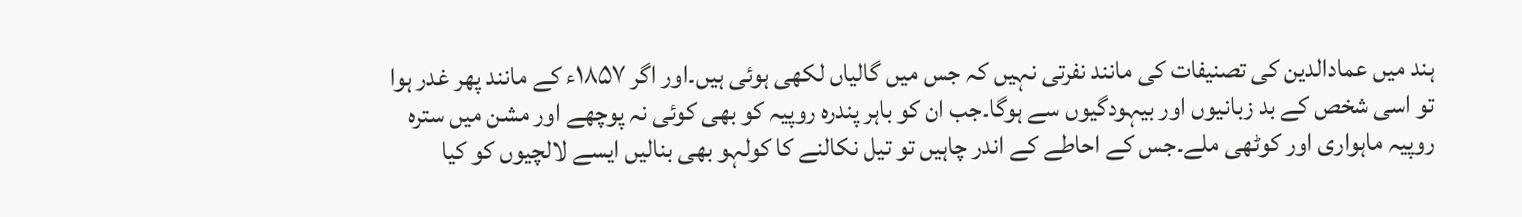ہند میں عمادالدین کی تصنیفات کی مانند نفرتی نہیں کہ جس میں گالیاں لکھی ہوئی ہیں۔اور اگر ۱۸۵۷ء کے مانند پھر غدر ہوا تو اسی شخص کے بد زبانیوں اور بیہودگیوں سے ہوگا۔جب ان کو باہر پندرہ روپیہ کو بھی کوئی نہ پوچھے اور مشن میں سترہ روپیہ ماہواری اور کوٹھی ملے۔جس کے احاطے کے اندر چاہیں تو تیل نکالنے کا کولہو بھی بنالیں ایسے لالچیوں کو کیا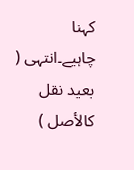کہنا چاہیے۔انتہی ( بعيد نقل كالأصل )